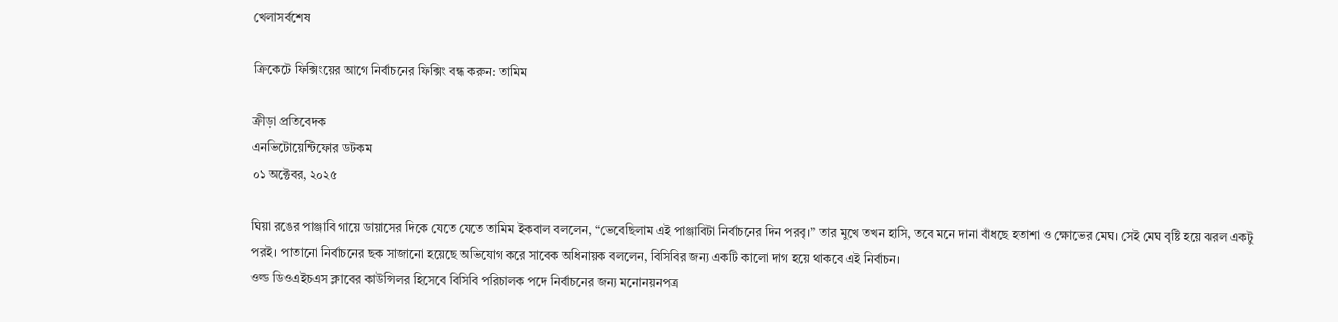খেলাসর্বশেষ

ক্রিকেটে ফিক্সিংয়ের আগে নির্বাচনের ফিক্সিং বন্ধ করুন: তামিম

ক্রীড়া প্রতিবেদক
এনভিটোয়েন্টিফোর ডটকম
০১ অক্টেবর, ২০২৫

ঘিয়া রঙের পাঞ্জাবি গায়ে ডায়াসের দিকে যেতে যেতে তামিম ইকবাল বললেন, “ভেবেছিলাম এই পাঞ্জাবিটা নির্বাচনের দিন পরবৃ।” তার মুখে তখন হাসি, তবে মনে দানা বাঁধছে হতাশা ও ক্ষোভের মেঘ। সেই মেঘ বৃষ্টি হয়ে ঝরল একটু পরই। পাতানো নির্বাচনের ছক সাজানো হয়েছে অভিযোগ করে সাবেক অধিনায়ক বললেন, বিসিবির জন্য একটি কালো দাগ হয়ে থাকবে এই নির্বাচন।
ওল্ড ডিওএইচএস ক্লাবের কাউন্সিলর হিসেবে বিসিবি পরিচালক পদে নির্বাচনের জন্য মনোনয়নপত্র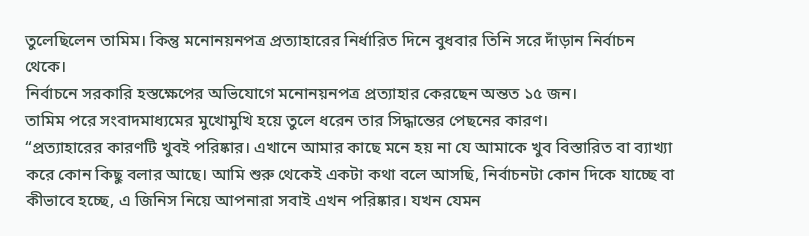তুলেছিলেন তামিম। কিন্তু মনোনয়নপত্র প্রত্যাহারের নির্ধারিত দিনে বুধবার তিনি সরে দাঁড়ান নির্বাচন থেকে।
নির্বাচনে সরকারি হস্তক্ষেপের অভিযোগে মনোনয়নপত্র প্রত্যাহার কেরছেন অন্তত ১৫ জন।
তামিম পরে সংবাদমাধ্যমের মুখোমুখি হয়ে তুলে ধরেন তার সিদ্ধান্তের পেছনের কারণ।
“প্রত্যাহারের কারণটি খুবই পরিষ্কার। এখানে আমার কাছে মনে হয় না যে আমাকে খুব বিস্তারিত বা ব্যাখ্যা করে কোন কিছু বলার আছে। আমি শুরু থেকেই একটা কথা বলে আসছি, নির্বাচনটা কোন দিকে যাচ্ছে বা কীভাবে হচ্ছে, এ জিনিস নিয়ে আপনারা সবাই এখন পরিষ্কার। যখন যেমন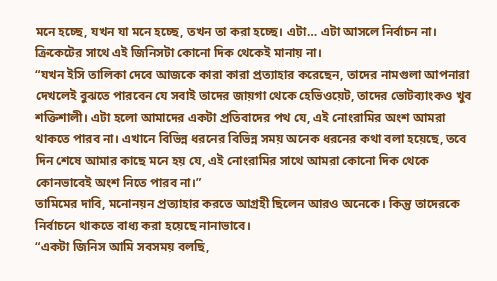মনে হচ্ছে, যখন যা মনে হচ্ছে, তখন তা করা হচ্ছে। এটা… এটা আসলে নির্বাচন না। ক্রিকেটের সাথে এই জিনিসটা কোনো দিক থেকেই মানায় না।
“যখন ইসি তালিকা দেবে আজকে কারা কারা প্রত্যাহার করেছেন, তাদের নামগুলা আপনারা দেখলেই বুঝতে পারবেন যে সবাই তাদের জায়গা থেকে হেভিওয়েট, তাদের ভোটব্যাংকও খুব শক্তিশালী। এটা হলো আমাদের একটা প্রতিবাদের পথ যে, এই নোংরামির অংশ আমরা থাকতে পারব না। এখানে বিভিন্ন ধরনের বিভিন্ন সময় অনেক ধরনের কথা বলা হয়েছে, তবে দিন শেষে আমার কাছে মনে হয় যে, এই নোংরামির সাথে আমরা কোনো দিক থেকে কোনভাবেই অংশ নিতে পারব না।”
তামিমের দাবি, মনোনয়ন প্রত্যাহার করতে আগ্রহী ছিলেন আরও অনেকে। কিন্তু তাদেরকে নির্বাচনে থাকতে বাধ্য করা হয়েছে নানাভাবে।
“একটা জিনিস আমি সবসময় বলছি,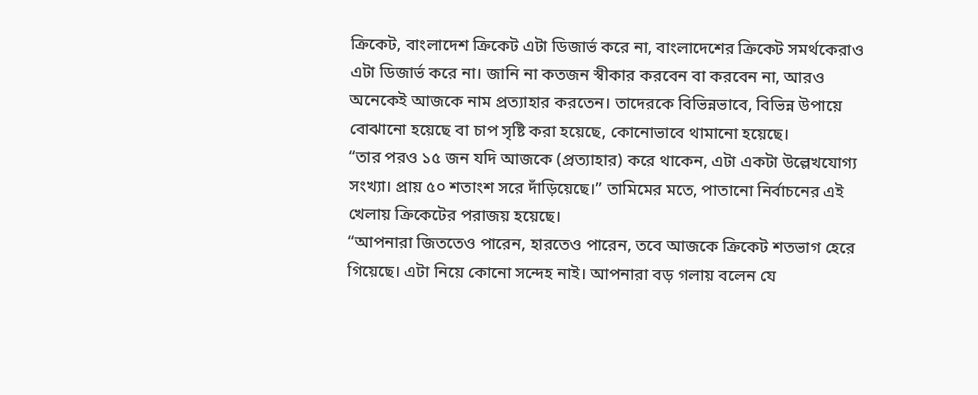ক্রিকেট, বাংলাদেশ ক্রিকেট এটা ডিজার্ভ করে না, বাংলাদেশের ক্রিকেট সমর্থকেরাও এটা ডিজার্ভ করে না। জানি না কতজন স্বীকার করবেন বা করবেন না, আরও অনেকেই আজকে নাম প্রত্যাহার করতেন। তাদেরকে বিভিন্নভাবে, বিভিন্ন উপায়ে বোঝানো হয়েছে বা চাপ সৃষ্টি করা হয়েছে, কোনোভাবে থামানো হয়েছে।
“তার পরও ১৫ জন যদি আজকে (প্রত্যাহার) করে থাকেন, এটা একটা উল্লেখযোগ্য সংখ্যা। প্রায় ৫০ শতাংশ সরে দাঁড়িয়েছে।” তামিমের মতে, পাতানো নির্বাচনের এই খেলায় ক্রিকেটের পরাজয় হয়েছে।
“আপনারা জিততেও পারেন, হারতেও পারেন, তবে আজকে ক্রিকেট শতভাগ হেরে গিয়েছে। এটা নিয়ে কোনো সন্দেহ নাই। আপনারা বড় গলায় বলেন যে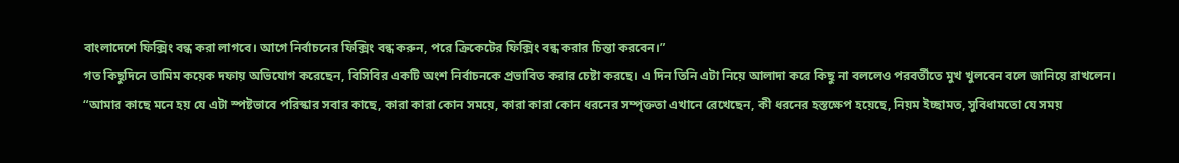বাংলাদেশে ফিক্সিং বন্ধ করা লাগবে। আগে নির্বাচনের ফিক্সিং বন্ধ করুন, পরে ক্রিকেটের ফিক্সিং বন্ধ করার চিন্তা করবেন।”
গত কিছুদিনে তামিম কয়েক দফায় অভিযোগ করেছেন, বিসিবির একটি অংশ নির্বাচনকে প্রভাবিত করার চেষ্টা করছে। এ দিন তিনি এটা নিয়ে আলাদা করে কিছু না বললেও পরবর্তীতে মুখ খুলবেন বলে জানিয়ে রাখলেন।
“আমার কাছে মনে হয় যে এটা স্পষ্টভাবে পরিস্কার সবার কাছে, কারা কারা কোন সময়ে, কারা কারা কোন ধরনের সম্পৃক্ততা এখানে রেখেছেন, কী ধরনের হস্তক্ষেপ হয়েছে, নিয়ম ইচ্ছামত, সুবিধামতো যে সময়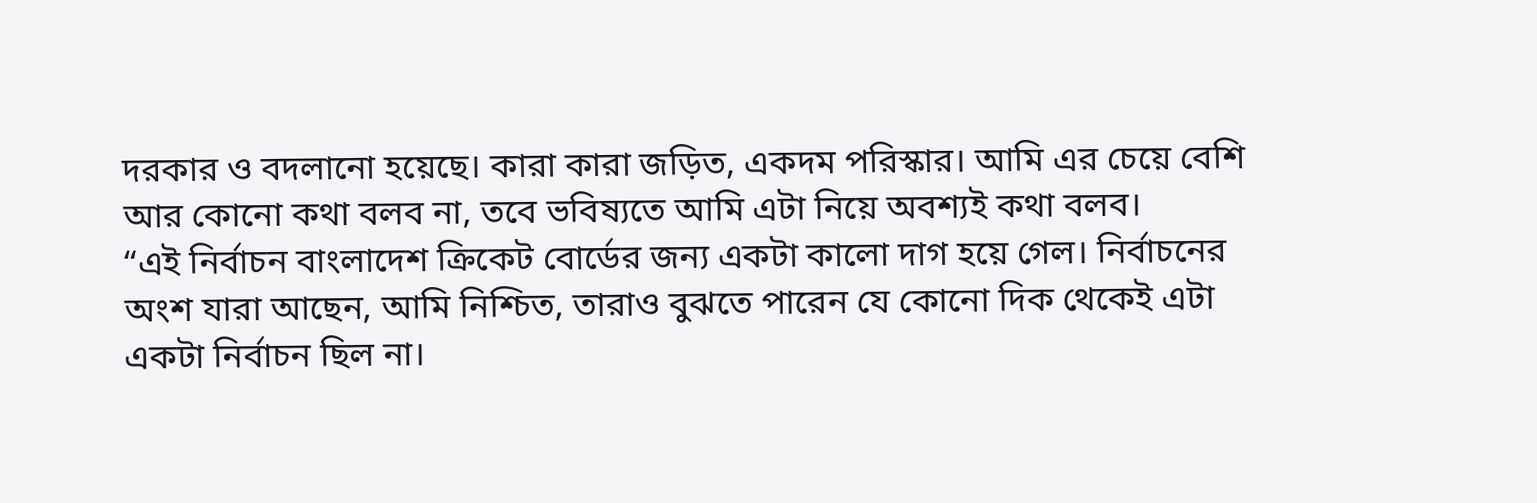দরকার ও বদলানো হয়েছে। কারা কারা জড়িত, একদম পরিস্কার। আমি এর চেয়ে বেশি আর কোনো কথা বলব না, তবে ভবিষ্যতে আমি এটা নিয়ে অবশ্যই কথা বলব।
“এই নির্বাচন বাংলাদেশ ক্রিকেট বোর্ডের জন্য একটা কালো দাগ হয়ে গেল। নির্বাচনের অংশ যারা আছেন, আমি নিশ্চিত, তারাও বুঝতে পারেন যে কোনো দিক থেকেই এটা একটা নির্বাচন ছিল না।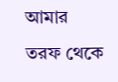আমার তরফ থেকে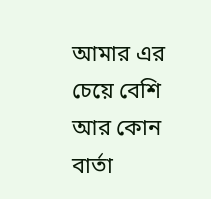আমার এর চেয়ে বেশি আর কোন বার্তা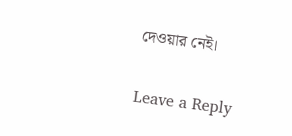দেওয়ার নেই।

Leave a Reply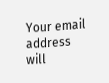Your email address will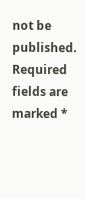not be published. Required fields are marked *